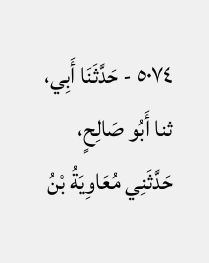٥٠٧٤ - حَدَّثَنَا أَبِي، ثنا أَبُو صَالِحٍ، حَدَّثَنِي مُعَاوِيَةُ بْنُ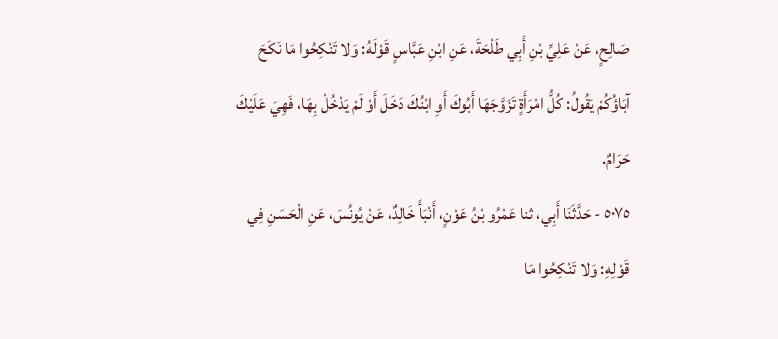صَالِحٍ، عَنْ عَلِيِّ بْنِ أَبِي طَلْحَةَ، عَنِ ابْنِ عَبَّاسٍ قَوْلَهُ: وَلا تَنْكِحُوا مَا نَكَحَ آبَاؤُكُمْ يَقُولُ: كُلُّ امْرَأَةٍ تَزَوَّجَهَا أَبُوكَ أَوِ ابْنُكَ دَخَلَ أَوْ لَمْ يَدْخُلْ بِهَا، فَهِيَ عَلَيْكَ حَرَامٌ.
٥٠٧٥ - حَدَّثَنَا أَبِي، ثنا عَمْرُو بْنُ عَوْنٍ، أَنْبَأَ خَالِدٌ، عَنْ يُونُسَ، عَنِ الْحَسَنِ فِي قَوْلِهِ: وَلا تَنْكِحُوا مَا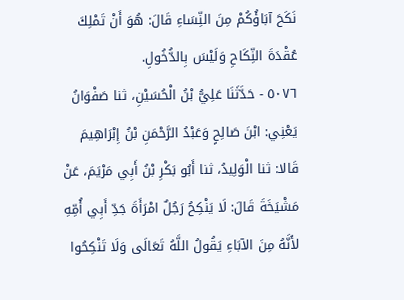نَكَحَ آبَاؤُكُمْ مِنَ النِّسَاءِ قَالَ: هُوَ أَنْ تَمْلِكَ عُقْدَةَ النِّكَاحِ وَلَيْسَ بِالدُّخُولِ.
٥٠٧٦ - حَدَّثَنَا عَلِيُّ بْنُ الْحُسَيْنِ، ثنا صَفْوَانُ يَعْنِي: ابْنَ صَالِحٍ وَعَبْدُ الرَّحْمَنِ بْنُ إِبْرَاهِيمَ قَالا: ثنا الْوَلِيدُ، ثنا أَبُو بَكْرِ بْنُ أَبِي مَرْيَمَ، عَنْ مَشْيَخَةَ قَالَ: لَا يَنْكِحُ رَجُلٌ امْرَأَةَ جَدِّ أَبِي أُمِّهِ لأَنَّهُ مِنَ الآبَاءِ يَقُولُ اللَّهُ تَعَالَى وَلَا تَنْكِحُوا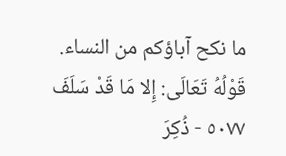ما نكح آباؤكم من النساء.
قَوْلُهُ تَعَالَى: إِلا مَا قَدْ سَلَفَ
٥٠٧٧ - ذُكِرَ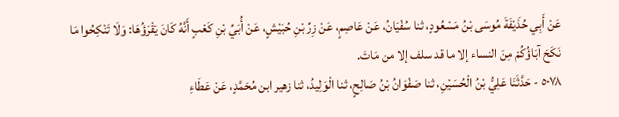عَنْ أَبِي حُذَيْفَةَ مُوسَى بْنُ مَسْعُودٍ، ثنا سُفْيَانُ، عَنْ عَاصِمٍ، عَنْ زِرِّ بْنِ حُبَيْشٍ، عَنْ أُبَيِّ بْنِ كَعْبٍ أَنَّهُ كَانَ يَقْرَؤُهَا: وَلَا تَنْكِحُوا مَا نَكَحَ آبَاؤُكُمْ مِنَ النساء إلا ما قد سلف إلا من مَاتَ.
٥٠٧٨ - حَدَّثَنَا عَلِيُّ بْنُ الْحُسَيْنِ، ثنا صَفْوَانُ بْنُ صَالِحٍ، ثنا الْوَلِيدُ، ثنا زهير ابن مُحَمَّدٍ، عَنْ عَطَاءِ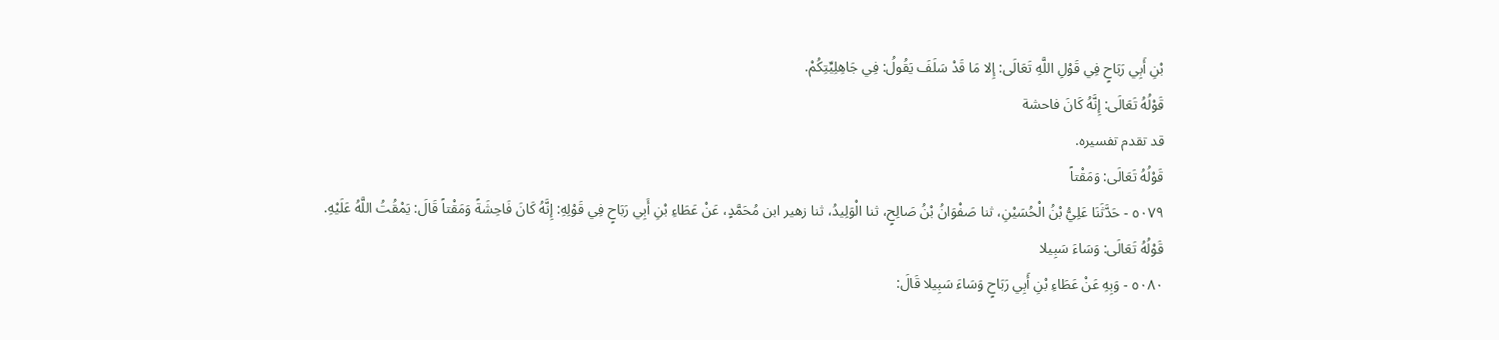بْنِ أَبِي رَبَاحٍ فِي قَوْلِ اللَّهِ تَعَالَى: إِلا مَا قَدْ سَلَفَ يَقُولُ: فِي جَاهِلِيِّتِكُمْ.
قَوْلُهُ تَعَالَى: إِنَّهُ كَانَ فاحشة
قد تقدم تفسيره.
قَوْلُهُ تَعَالَى: وَمَقْتاً
٥٠٧٩ - حَدَّثَنَا عَلِيُّ بْنُ الْحُسَيْنِ، ثنا صَفْوَانُ بْنُ صَالِحٍ، ثنا الْوَلِيدُ، ثنا زهير ابن مُحَمَّدٍ، عَنْ عَطَاءِ بْنِ أَبِي رَبَاحٍ فِي قَوْلِهِ: إِنَّهُ كَانَ فَاحِشَةً وَمَقْتاً قَالَ: يَمْقُتُ اللَّهُ عَلَيْهِ.
قَوْلُهُ تَعَالَى: وَسَاءَ سَبِيلا
٥٠٨٠ - وَبِهِ عَنْ عَطَاءِ بْنِ أَبِي رَبَاحٍ وَسَاءَ سَبِيلا قَالَ: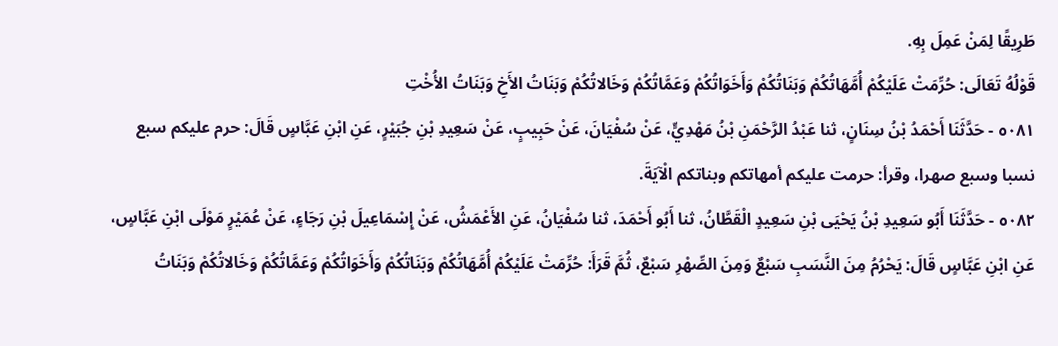طَرِيقًا لِمَنْ عَمِلَ بِهِ.
قَوْلُهُ تَعَالَى: حُرِّمَتْ عَلَيْكُمْ أُمَّهَاتُكُمْ وَبَنَاتُكُمْ وَأَخَوَاتُكُمْ وَعَمَّاتُكُمْ وَخَالاتُكُمْ وَبَنَاتُ الأَخِ وَبَنَاتُ الأُخْتِ
٥٠٨١ - حَدَّثَنَا أَحْمَدُ بْنُ سِنَانٍ، ثنا عَبْدُ الرَّحْمَنِ بْنُ مَهْدِيٍّ، عَنْ سُفْيَانَ، عَنْ حَبِيبٍ، عَنْ سَعِيدِ بْنِ جُبَيْرٍ، عَنِ ابْنِ عَبَّاسٍ قَالَ: حرم عليكم سبع نسبا وسبع صهرا، وقرأ: حرمت عليكم أمهاتكم وبناتكم الْآيَةَ.
٥٠٨٢ - حَدَّثَنَا أَبُو سَعِيدِ بْنُ يَحْيَى بْنِ سَعِيدٍ الْقَطَّانُ، ثنا أَبُو أَحْمَدَ، ثنا سُفْيَانُ، عَنِ الأَعْمَشُ، عَنْ إِسْمَاعِيلَ بْنِ رَجَاءٍ، عَنْ عُمَيْرٍ مَوْلَى ابْنِ عَبَّاسٍ، عَنِ ابْنِ عَبَّاسٍ قَالَ: يَحْرُمُ مِنَ النَّسَبِ سَبْعٌ وَمِنَ الصِّهْرِ سَبْعٌ، ثُمَّ قَرَأَ: حُرِّمَتْ عَلَيْكُمْ أُمَّهَاتُكُمْ وَبَنَاتُكُمْ وَأَخَوَاتُكُمْ وَعَمَّاتُكُمْ وَخَالاتُكُمْ وَبَنَاتُ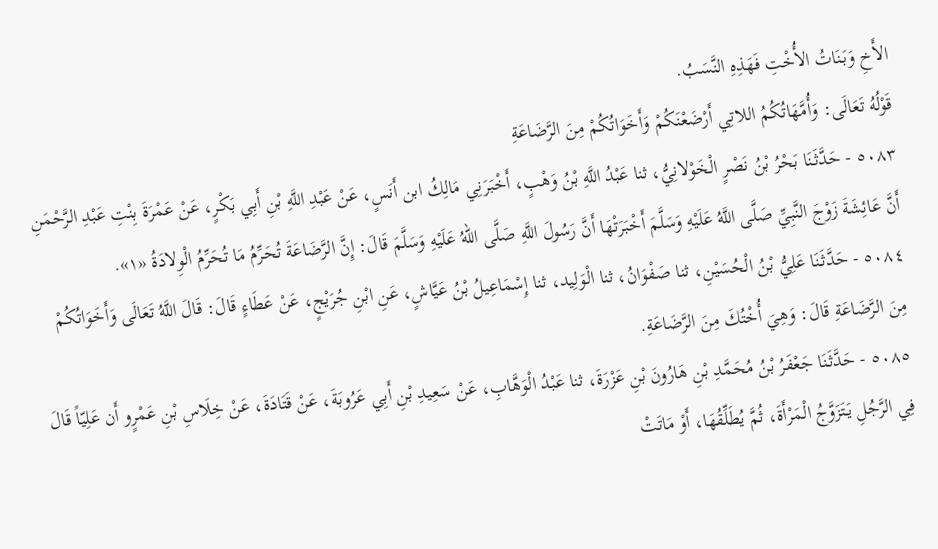الأَخِ وَبَنَاتُ الأُخْتِ فَهَذِهِ النَّسَبُ.
قَوْلُهُ تَعَالَى: وَأُمَّهَاتُكُمُ اللاتِي أَرْضَعْنَكُمْ وَأَخَوَاتُكُمْ مِنَ الرَّضَاعَةِ
٥٠٨٣ - حَدَّثَنَا بَحْرُ بْنُ نَصْرٍ الْخَوْلانِيُّ، ثنا عَبْدُ اللَّهِ بْنُ وَهْبٍ، أَخْبَرَنِي مَالِكُ ابن أَنَسٍ، عَنْ عَبْدِ اللَّهِ بْنِ أَبِي بَكْرٍ، عَنْ عَمْرَةَ بِنْتِ عَبْدِ الرَّحْمَنِ أَنَّ عَائِشَةَ زَوْجَ النَّبِيِّ صَلَّى اللَّهُ عَلَيْهِ وَسَلَّمَ أَخْبَرَتْهَا أَنَّ رَسُولَ اللَّهِ صَلَّى اللهُ عَلَيْهِ وَسَلَّمَ قَالَ: إِنَّ الرَّضَاعَةَ تُحَرِّمُ مَا تُحَرِّمُ الْوِلادَةُ «١».
٥٠٨٤ - حَدَّثَنَا عَلِيُّ بْنُ الْحُسَيْنِ، ثنا صَفْوَانُ، ثنا الْوَلِيد، ثنا إِسْمَاعِيلُ بْنُ عَيَّاشٍ، عَنِ ابْنِ جُرَيْجٍ، عَنْ عَطَاءٍ قَالَ: قَالَ اللَّهُ تَعَالَى وَأَخَوَاتُكُمْ مِنَ الرَّضَاعَةِ قَالَ: وَهِيَ أُخْتُكَ مِنَ الرَّضَاعَةِ.
٥٠٨٥ - حَدَّثَنَا جَعْفَرُ بْنُ مُحَمَّدِ بْنِ هَارُونَ بْنِ عَزْرَةَ، ثنا عَبْدُ الْوَهَّابِ، عَنْ سَعِيدِ بْنِ أَبِي عَرُوبَةَ، عَنْ قَتَادَةَ، عَنْ خِلَاسِ بْنِ عَمْرٍو أَن عَلِيّاً قَالَ فِي الرَّجُلِ يَتَزَوَّجُ الْمَرْأَةَ، ثُمَّ يُطَلِّقُهَا، أَوْ مَاتَتْ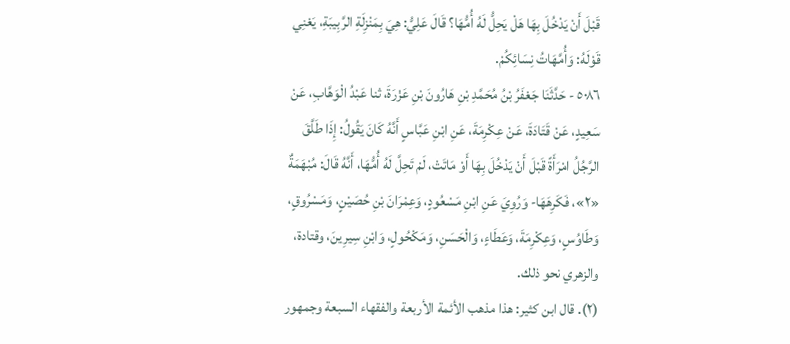قَبْلَ أَنْ يَدْخُلَ بِهَا هَلْ يَحِلُّ لَهُ أُمُّهَا؟ قَالَ عَلِيُّ: هِيَ بِمَنْزِلَةِ الرَّبِيبَةِ، يَعْنِي قَوْلَهُ: وَأُمَّهَاتُ نِسَائِكُمْ.
٥٠٨٦ - حَدَّثَنَا جَعْفَرُ بْنُ مُحَمَّدِ بْنِ هَارُونَ بْنِ عَزْرَةَ، ثنا عَبْدُ الْوَهَّابِ، عَنْ سَعِيدٍ، عَنْ قَتَادَةَ، عَنْ عِكْرِمَةَ، عَنِ ابْنِ عَبَّاسٍ أَنَّهُ كَانَ يَقُولُ: إِذَا طَلَّقَ الرَّجُلُ امْرَأَةً قَبْلَ أَنْ يَدْخُلَ بِهَا أَوْ مَاتَتْ، لَمْ تَحِلَّ لَهُ أُمُّهَا، أَنَّهُ قَالَ: مُبْهَمَةٌ «٢»، فَكَرِهَهَا- وَرُوِيَ عَنِ ابْنِ مَسْعُودٍ، وَعِمْرَانَ بْنِ حُصَيْنٍ، وَمَسْرُوقٍ، وَطَاوُسٍ، وَعِكْرِمَةَ، وَعَطَاءٍ، وَالْحَسَنِ، وَمَكْحُولٍ، وَابْنِ سِيرِينَ، وقتادة، والزهري نحو ذلك.
(٢). قال ابن كثير: هذا مذهب الأئمة الأربعة والفقهاء السبعة وجمهور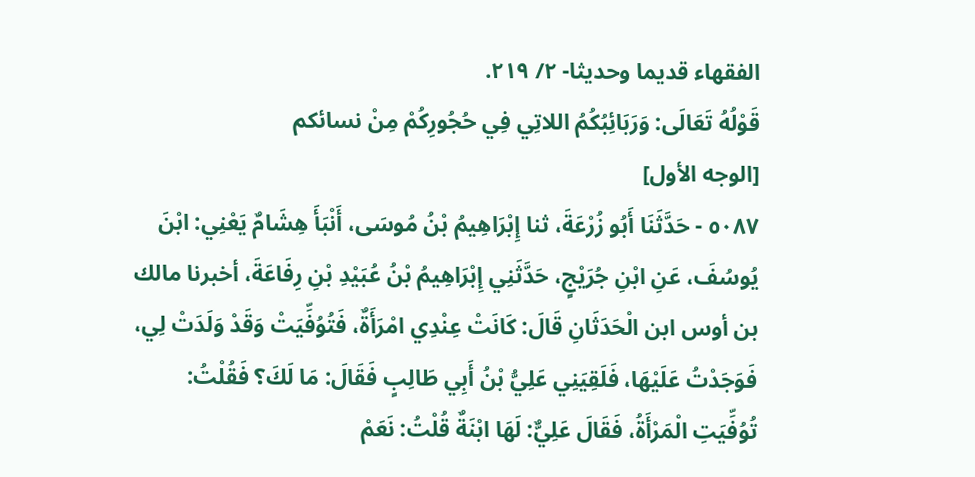الفقهاء قديما وحديثا- ٢/ ٢١٩.
قَوْلُهُ تَعَالَى: وَرَبَائِبُكُمُ اللاتِي فِي حُجُورِكُمْ مِنْ نسائكم
[الوجه الأول]
٥٠٨٧ - حَدَّثَنَا أَبُو زُرْعَةَ، ثنا إِبْرَاهِيمُ بْنُ مُوسَى، أَنْبَأَ هِشَامٌ يَعْنِي: ابْنَ يُوسُفَ، عَنِ ابْنِ جُرَيْجٍ، حَدَّثَنِي إِبْرَاهِيمُ بْنُ عُبَيْدِ بْنِ رِفَاعَةَ، أخبرنا مالك بن أوس ابن الْحَدَثَانِ قَالَ: كَانَتْ عِنْدِي امْرَأَةٌ، فَتُوُفِّيَتْ وَقَدْ وَلَدَتْ لِي، فَوَجَدْتُ عَلَيْهَا، فَلَقِيَنِي عَلِيُّ بْنُ أَبِي طَالِبٍ فَقَالَ: مَا لَكَ؟ فَقُلْتُ: تُوُفِّيَتِ الْمَرْأَةُ، فَقَالَ عَلِيٌّ: لَهَا ابْنَةٌ قُلْتُ: نَعَمْ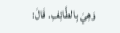وَهِيَ بِالطَّائِفِ. قَالَ: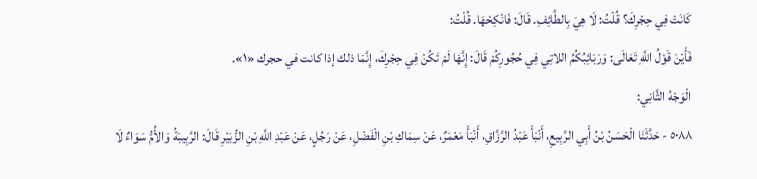كَانَتْ فِي حِجْرِكَ؟ قُلْتُ: لَا هِيَ بِالطَّائِفِ. قَالَ: فَانْكِحْهَا. قُلْتُ:
فَأَيْنَ قَوْلُ اللَّهِ تَعَالَى: وَرَبَائِبُكُمُ اللاتِي فِي حُجُورِكُمْ قَالَ: إِنَّهَا لَمْ تَكُنْ فِي حِجْرِكَ، إِنَّمَا ذلك إذا كانت في حجرك «١».
الْوَجْهُ الثَّانِي:
٥٠٨٨ - حَدَّثَنَا الْحَسَنُ بْنُ أَبِي الرَّبِيعِ، أَنْبَأَ عَبْدُ الرَّزَّاقِ، أَنْبَأَ مَعْمَرٌ، عَنْ سِمَاكِ بْنِ الْفَضْلِ، عَنْ رَجُلٍ، عَنْ عَبْدِ اللَّهِ بْنِ الزُّبَيْرِ قَالَ: الرَّبِيبَةُ وَالأُمُّ سَوَاءٌ لَا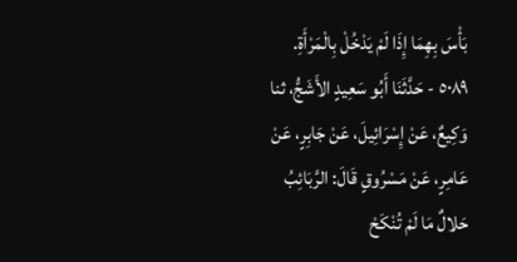بَأْسَ بِهِمَا إِذَا لَمْ يَدْخُلْ بِالْمَرْأَةِ.
٥٠٨٩ - حَدَّثَنَا أَبُو سَعِيدٍ الأَشَجُّ، ثنا وَكِيعٌ، عَنْ إِسْرَائِيلَ، عَنْ جَابِرٍ، عَنْ عَامِرٍ، عَنْ مَسْرُوقٍ قَالَ: الرَّبَائِبُ حَلالٌ مَا لَمْ تُنْكَحْ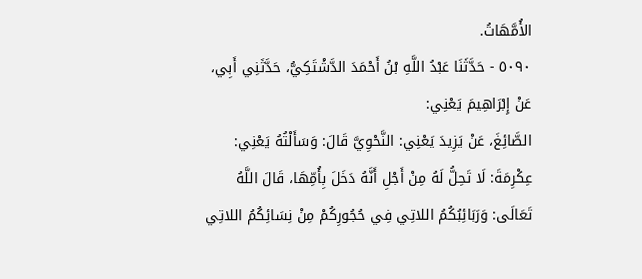الأُمَّهَاتُ.
٥٠٩٠ - حَدَّثَنَا عَبْدُ اللَّهِ بْنُ أَحْمَدَ الدَّشْتَكِيُّ، حَدَّثَنِي أَبِي، عَنْ إِبْرَاهِيمَ يَعْنِي:
الصَّائِغَ، عَنْ يَزِيدَ يَعْنِي: النَّحْوِيَّ قَالَ: وَسَأَلْتُهُ يَعْنِي: عِكْرِمَةَ: لَا تَحِلُّ لَهُ مِنْ أَجْلِ أَنَّهُ دَخَلَ بِأُمِّهَا، قَالَ اللَّهُ تَعَالَى: وَرَبَائِبُكُمُ اللاتِي فِي حُجُورِكُمْ مِنْ نِسَائِكُمُ اللاتِي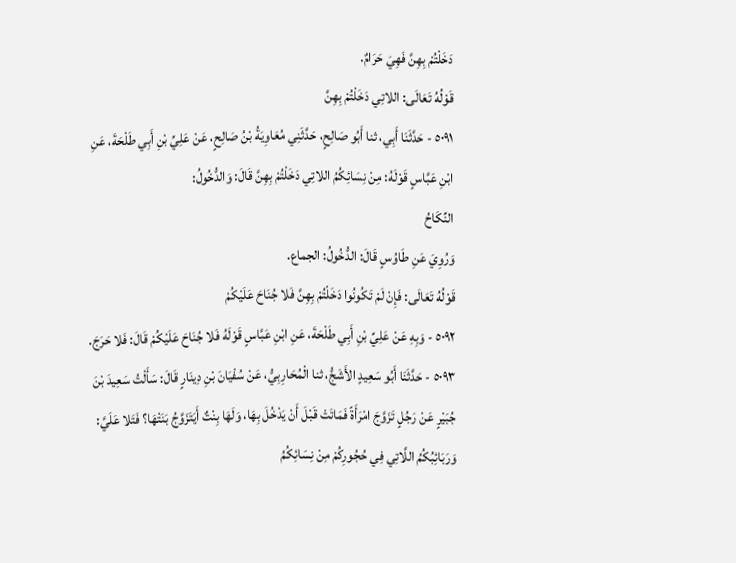دَخَلْتُمْ بِهِنَّ فَهِيَ حَرَامٌ.
قَوْلُهُ تَعَالَى: اللاتِي دَخَلْتُمْ بِهِنَّ
٥٠٩١ - حَدَّثَنَا أَبِي، ثنا أَبُو صَالِحٍ، حَدَّثَنِي مُعَاوِيَةُ بْنُ صَالِحٍ، عَنْ عَلِيِّ بْنِ أَبِي طَلْحَةَ، عَنِ ابْنِ عَبَّاسٍ قَوْلَهُ: مِنْ نِسَائِكُمُ اللاتِي دَخَلْتُمْ بِهِنَّ قَالَ: وَالدُّخُولُ:
النِّكَاحُ
وَرُوِيَ عَنِ طَاوُسٍ قَالَ: الدُّخُولُ: الجماع.
قَوْلُهُ تَعَالَى: فَإِنْ لَمْ تَكُونُوا دَخَلْتُمْ بِهِنَّ فَلا جُنَاحَ عَلَيْكُمْ
٥٠٩٢ - وَبِهِ عَنْ عَلِيِّ بْنِ أَبِي طَلْحَةَ، عَنِ ابْنِ عَبَّاسٍ قَوْلَهُ فَلا جُنَاحَ عَلَيْكُمْ قَالَ: فَلا حَرَجَ.
٥٠٩٣ - حَدَّثَنَا أَبُو سَعِيدٍ الأَشَجُّ، ثنا الْمُحَارِبِيُّ، عَنْ سُفْيَانَ بْنِ دِينَارٍ قَالَ: سَأَلْتُ سَعِيدَ بْنَ جُبَيْرٍ عَنْ رَجُلٍ تَزَوَّجَ امْرَأَةً فَمَاتَتْ قَبْلَ أَنْ يَدْخُلَ بِهَا، وَلَهَا بِنْتٌ أَيَتَزَوَّجُ بَنَتْهَا؟ فَتَلا عَلَيَّ: وَرَبَائِبُكُمُ اللَّاتِي فِي حُجُورِكُمْ مِنْ نِسَائِكُمُ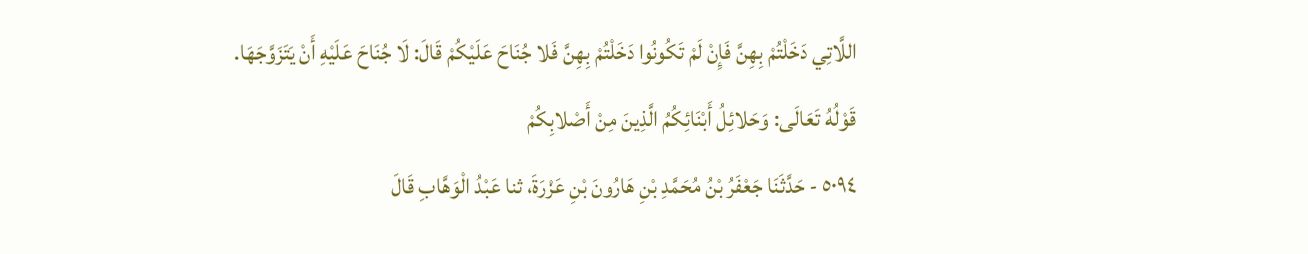اللَّاتِي دَخَلْتُمْ بِهِنَّ فَإِنْ لَمْ تَكُونُوا دَخَلْتُمْ بِهِنَّ فَلا جُنَاحَ عَلَيْكُمْ قَالَ: لَا جُنَاحَ عَلَيْهِ أَنْ يَتَزَوَّجَهَا.
قَوْلُهُ تَعَالَى: وَحَلائِلُ أَبْنَائِكُمُ الَّذِينَ مِنْ أَصْلابِكُمْ
٥٠٩٤ - حَدَّثَنَا جَعْفَرُ بْنُ مُحَمَّدِ بْنِ هَارُونَ بْنِ عَزْرَةَ، ثنا عَبْدُ الْوَهَّابِ قَالَ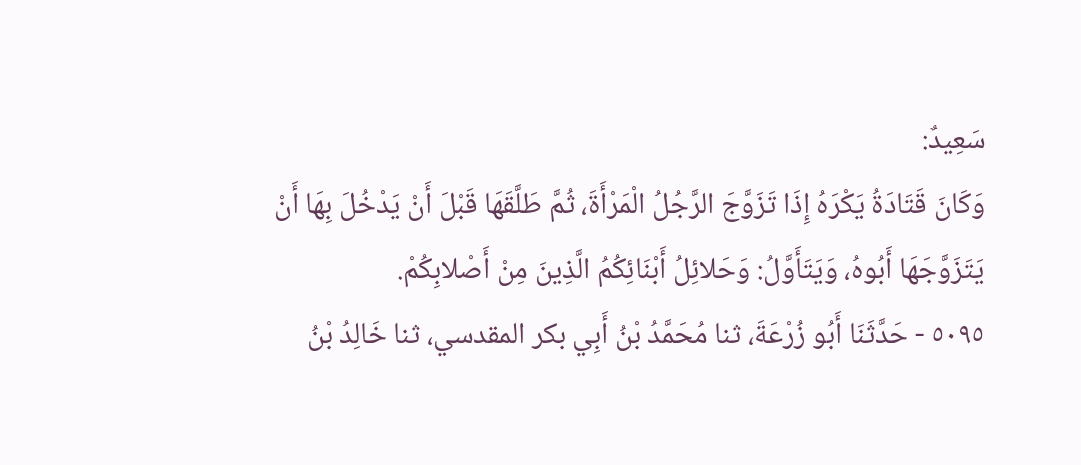سَعِيدٌ:
وَكَانَ قَتَادَةُ يَكْرَهُ إِذَا تَزَوَّجَ الرَّجُلُ الْمَرْأَةَ، ثُمَّ طَلَّقَهَا قَبْلَ أَنْ يَدْخُلَ بِهَا أَنْ يَتَزَوَّجَهَا أَبُوهُ، وَيَتَأَوَّلُ: وَحَلائِلُ أَبْنَائِكُمُ الَّذِينَ مِنْ أَصْلابِكُمْ.
٥٠٩٥ - حَدَّثَنَا أَبُو زُرْعَةَ، ثنا مُحَمَّدُ بْنُ أَبِي بكر المقدسي، ثنا خَالِدُ بْنُ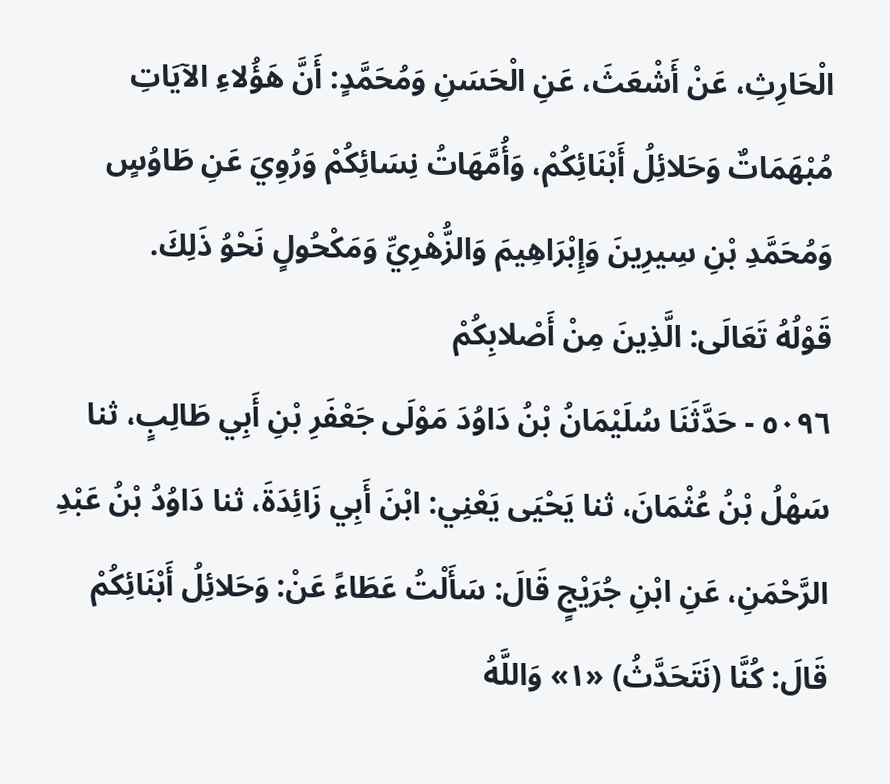الْحَارِثِ، عَنْ أَشْعَثَ، عَنِ الْحَسَنِ وَمُحَمَّدٍ: أَنَّ هَؤُلاءِ الآيَاتِ مُبْهَمَاتٌ وَحَلائِلُ أَبْنَائِكُمْ، وَأُمَّهَاتُ نِسَائِكُمْ وَرُوِيَ عَنِ طَاوُسٍ وَمُحَمَّدِ بْنِ سِيرِينَ وَإِبْرَاهِيمَ وَالزُّهْرِيِّ وَمَكْحُولٍ نَحْوُ ذَلِكَ.
قَوْلُهُ تَعَالَى: الَّذِينَ مِنْ أَصْلابِكُمْ
٥٠٩٦ - حَدَّثَنَا سُلَيْمَانُ بْنُ دَاوُدَ مَوْلَى جَعْفَرِ بْنِ أَبِي طَالِبٍ، ثنا سَهْلُ بْنُ عُثْمَانَ، ثنا يَحْيَى يَعْنِي: ابْنَ أَبِي زَائِدَةَ، ثنا دَاوُدُ بْنُ عَبْدِ الرَّحْمَنِ، عَنِ ابْنِ جُرَيْجٍ قَالَ: سَأَلْتُ عَطَاءً عَنْ: وَحَلائِلُ أَبْنَائِكُمْ قَالَ: كُنَّا (نَتَحَدَّثُ) «١» وَاللَّهُ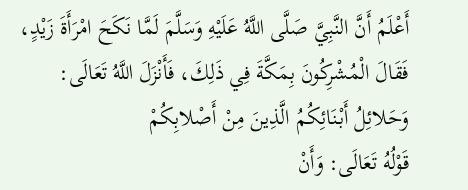أَعْلَمُ أَنَّ النَّبِيَّ صَلَّى اللَّهُ عَلَيْهِ وَسَلَّمَ لَمَّا نَكَحَ امْرَأَةَ زَيْدٍ، فَقَالَ الْمُشْرِكُونَ بِمَكَّةَ فِي ذَلِكَ، فَأَنْزَلَ اللَّهُ تَعَالَى:
وَحَلائِلُ أَبْنَائِكُمُ الَّذِينَ مِنْ أَصْلابِكُمْ
قَوْلُهُ تَعَالَى: وَأَنْ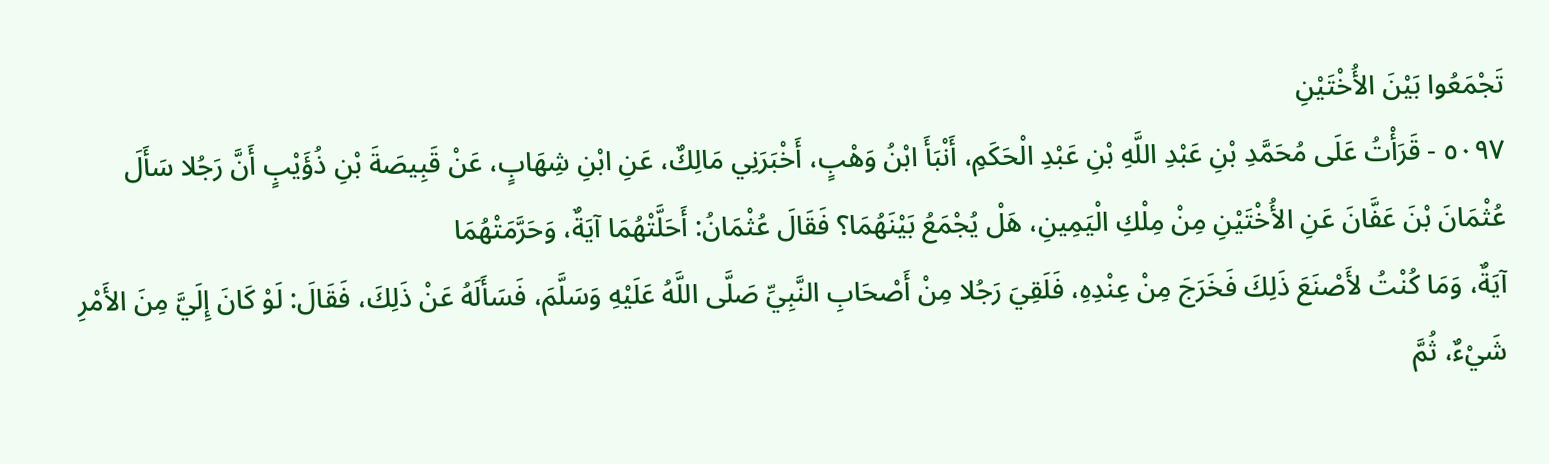تَجْمَعُوا بَيْنَ الأُخْتَيْنِ
٥٠٩٧ - قَرَأْتُ عَلَى مُحَمَّدِ بْنِ عَبْدِ اللَّهِ بْنِ عَبْدِ الْحَكَمِ، أَنْبَأَ ابْنُ وَهْبٍ، أَخْبَرَنِي مَالِكٌ، عَنِ ابْنِ شِهَابٍ، عَنْ قَبِيصَةَ بْنِ ذُؤَيْبٍ أَنَّ رَجُلا سَأَلَ عُثْمَانَ بْنَ عَفَّانَ عَنِ الأُخْتَيْنِ مِنْ مِلْكِ الْيَمِينِ، هَلْ يُجْمَعُ بَيْنَهُمَا؟ فَقَالَ عُثْمَانُ: أَحَلَّتْهُمَا آيَةٌ، وَحَرَّمَتْهُمَا
آيَةٌ، وَمَا كُنْتُ لأَصْنَعَ ذَلِكَ فَخَرَجَ مِنْ عِنْدِهِ، فَلَقِيَ رَجُلا مِنْ أَصْحَابِ النَّبِيِّ صَلَّى اللَّهُ عَلَيْهِ وَسَلَّمَ، فَسَأَلَهُ عَنْ ذَلِكَ، فَقَالَ: لَوْ كَانَ إِلَيَّ مِنَ الأَمْرِ شَيْءٌ، ثُمَّ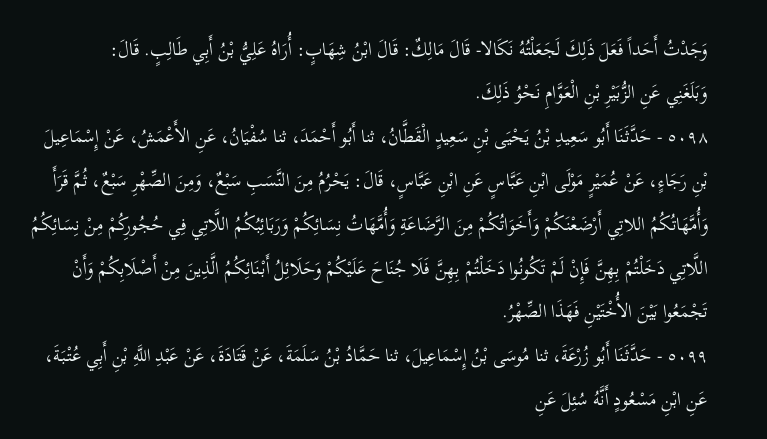وَجَدْتُ أَحَداً فَعَلَ ذَلِكَ لَجَعَلْتُهُ نَكَالا- قَالَ مَالِكٌ: قَالَ ابْنُ شِهَابٍ: أُرَاهُ عَلِيُّ بْنُ أَبِي طَالِبٍ. قَالَ:
وَبَلَغَنِي عَنِ الزُّبَيْرِ بْنِ الْعَوَّامِ نَحْوُ ذَلِكَ.
٥٠٩٨ - حَدَّثَنَا أَبُو سَعِيدِ بْنُ يَحْيَى بْنِ سَعِيدٍ الْقَطَّانُ، ثنا أَبُو أَحْمَدَ، ثنا سُفْيَانُ، عَنِ الأَعْمَشُ، عَنْ إِسْمَاعِيلَ بْنِ رَجَاءٍ، عَنْ عُمَيْرٍ مَوْلَى ابْنِ عَبَّاسٍ عَنِ ابْنِ عَبَّاسٍ، قَالَ: يَحْرُمُ مِنَ النَّسَبِ سَبْعٌ، وَمِنَ الصِّهْرِ سَبْعٌ، ثُمَّ قَرَأَ وَأُمَّهَاتُكُمُ اللاتِي أَرْضَعْنَكُمْ وَأَخَوَاتُكُمْ مِنَ الرَّضَاعَةِ وَأُمَّهَاتُ نِسَائِكُمْ وَرَبَائِبُكُمُ اللَّاتِي فِي حُجُورِكُمْ مِنْ نِسَائِكُمُ اللَّاتِي دَخَلْتُمْ بِهِنَّ فَإِنْ لَمْ تَكُونُوا دَخَلْتُمْ بِهِنَّ فَلَا جُنَاحَ عَلَيْكُمْ وَحَلَائِلُ أَبْنَائِكُمُ الَّذِينَ مِنْ أَصْلَابِكُمْ وَأَنْ تَجْمَعُوا بَيْنَ الأُخْتَيْنِ فَهَذَا الصِّهْرُ.
٥٠٩٩ - حَدَّثَنَا أَبُو زُرْعَةَ، ثنا مُوسَى بْنُ إِسْمَاعِيلَ، ثنا حَمَّادُ بْنُ سَلَمَةَ، عَنْ قَتَادَةَ، عَنْ عَبْدِ اللَّهِ بْنِ أَبِي عُتْبَةَ، عَنِ ابْنِ مَسْعُودٍ أَنَّهُ سُئِلَ عَنِ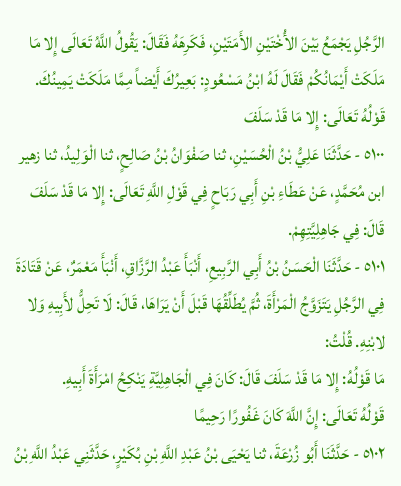الرَّجُلِ يَجْمَعُ بَيْنَ الأُخْتَيْنِ الأَمَتَيْنِ، فَكَرِهَهُ فَقَالَ: يَقُولُ اللَّهُ تَعَالَى إِلا مَا مَلَكَتْ أَيْمَانُكُمْ فَقَالَ لَهُ ابْنُ مَسْعُودٍ: بَعِيرُكَ أَيْضاً مِمَّا مَلَكَتْ يَمِينُكَ.
قَوْلُهُ تَعَالَى: إِلا مَا قَدْ سَلَفَ
٥١٠٠ - حَدَّثَنَا عَلِيُّ بْنُ الْحُسَيْنِ، ثنا صَفْوَانُ بْنُ صَالِحٍ، ثنا الْوَلِيدُ، ثنا زهير ابن مُحَمَّدٍ، عَنْ عَطَاءِ بْنِ أَبِي رَبَاحٍ فِي قَوْلِ اللَّهِ تَعَالَى: إِلا مَا قَدْ سَلَفَ قَالَ: فِي جَاهِلِيَّتِهِمْ.
٥١٠١ - حَدَّثَنَا الْحَسَنُ بْنُ أَبِي الرَّبِيعِ، أَنْبَأَ عَبْدُ الرَّزَّاقِ، أَنْبَأَ مَعْمَرٌ، عَنْ قَتَادَةَ فِي الرَّجُلِ يَتَزَوَّجُ الْمَرْأَةَ، ثُمَّ يُطَلِّقُهَا قَبْلَ أَنْ يَرَاهَا، قَالَ: لَا تَحِلُّ لأَبِيهِ وَلا لابْنِهِ. قُلْتُ:
مَا قَوْلُهُ: إِلا مَا قَدْ سَلَفَ قَالَ: كَانَ فِي الْجَاهِلِيَّةِ يَنْكِحُ امْرَأَةَ أَبِيهِ.
قَوْلُهُ تَعَالَى: إِنَّ اللَّهَ كَانَ غَفُورًا رَحِيمًا
٥١٠٢ - حَدَّثَنَا أَبُو زُرْعَةَ، ثنا يَحْيَى بْنُ عَبْدِ اللَّهِ بْنِ بُكَيْرٍ، حَدَّثَنِي عَبْدُ اللَّهِ بْنُ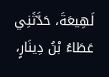لَهِيعَةَ، حَدَّثَنِي عَطَاءُ بْنُ دِينَارٍ،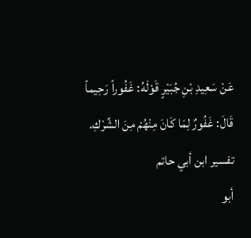عَنْ سَعِيدِ بْنِ جُبَيْرٍ قَوْلَهُ: غَفُوراً رَحِيماً قَالَ: غَفُورٌ لِمَا كَانَ مِنْهُمْ مِنَ الشِّرْكِ.
تفسير ابن أبي حاتم
أبو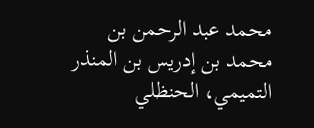محمد عبد الرحمن بن محمد بن إدريس بن المنذر التميمي، الحنظلي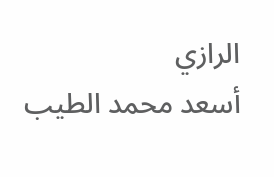الرازي
أسعد محمد الطيب